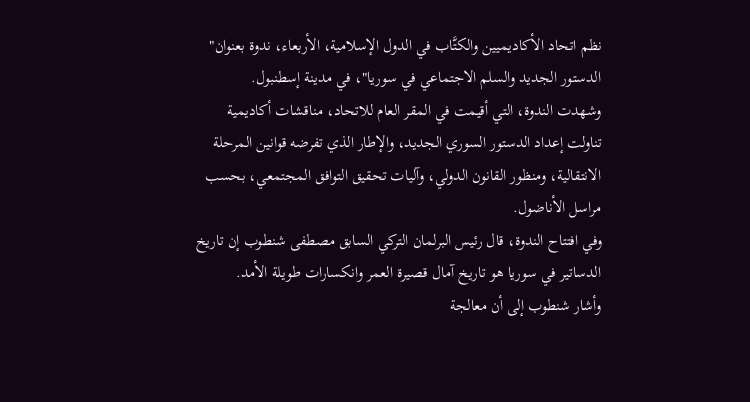نظم اتحاد الأكاديميين والكتَّاب في الدول الإسلامية، الأربعاء، ندوة بعنوان" الدستور الجديد والسلم الاجتماعي في سوريا"، في مدينة إسطنبول.
وشهدت الندوة، التي أقيمت في المقر العام للاتحاد، مناقشات أكاديمية تناولت إعداد الدستور السوري الجديد، والإطار الذي تفرضه قوانين المرحلة الانتقالية، ومنظور القانون الدولي، وآليات تحقيق التوافق المجتمعي، بحسب مراسل الأناضول.
وفي افتتاح الندوة، قال رئيس البرلمان التركي السابق مصطفى شنطوب إن تاريخ الدساتير في سوريا هو تاريخ آمال قصيرة العمر وانكسارات طويلة الأمد.
وأشار شنطوب إلى أن معالجة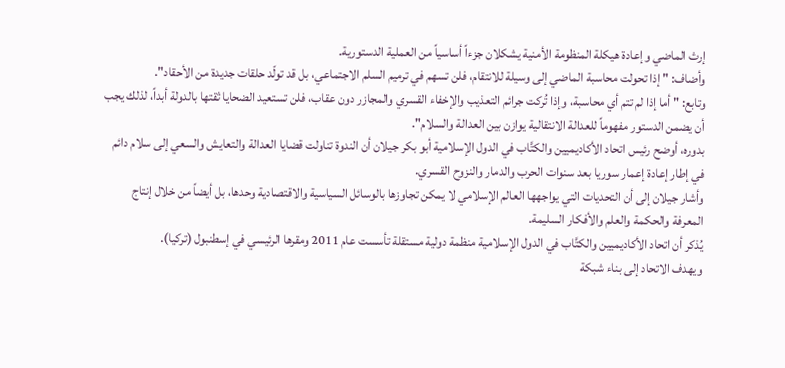إرث الماضي وإعادة هيكلة المنظومة الأمنية يشكلان جزءاً أساسياً من العملية الدستورية.
وأضاف: " إذا تحولت محاسبة الماضي إلى وسيلة للانتقام، فلن تسهم في ترميم السلم الاجتماعي، بل قد تولّد حلقات جديدة من الأحقاد".
وتابع: " أما إذا لم تتم أي محاسبة، وإذا تُركت جرائم التعذيب والإخفاء القسري والمجازر دون عقاب، فلن تستعيد الضحايا ثقتها بالدولة أبداً، لذلك يجب أن يضمن الدستور مفهوماً للعدالة الانتقالية يوازن بين العدالة والسلام".
بدوره، أوضح رئيس اتحاد الأكاديميين والكتَّاب في الدول الإسلامية أبو بكر جيلان أن الندوة تناولت قضايا العدالة والتعايش والسعي إلى سلام دائم في إطار إعادة إعمار سوريا بعد سنوات الحرب والدمار والنزوح القسري.
وأشار جيلان إلى أن التحديات التي يواجهها العالم الإسلامي لا يمكن تجاوزها بالوسائل السياسية والاقتصادية وحدها، بل أيضاً من خلال إنتاج المعرفة والحكمة والعلم والأفكار السليمة.
يُذكر أن اتحاد الأكاديميين والكتَّاب في الدول الإسلامية منظمة دولية مستقلة تأسست عام 2011 ومقرها الرئيسي في إسطنبول (تركيا).
ويهدف الاتحاد إلى بناء شبكة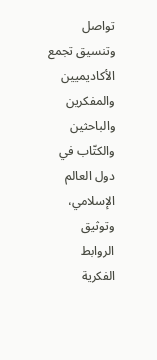تواصل وتنسيق تجمع الأكاديميين والمفكرين والباحثين والكتّاب في دول العالم الإسلامي، وتوثيق الروابط الفكرية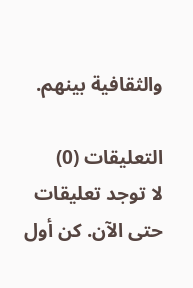والثقافية بينهم.

التعليقات (0)
لا توجد تعليقات حتى الآن. كن أول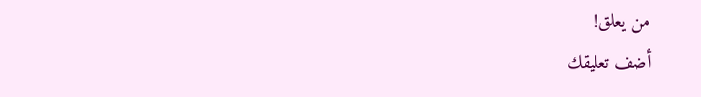من يعلق!
أضف تعليقك